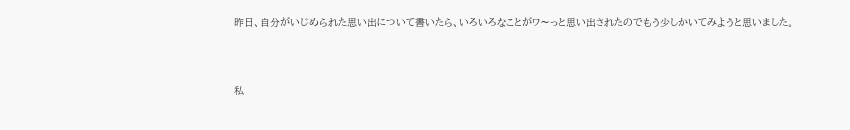昨日、自分がいじめられた思い出について書いたら、いろいろなことがワ〜っと思い出されたのでもう少しかいてみようと思いました。



私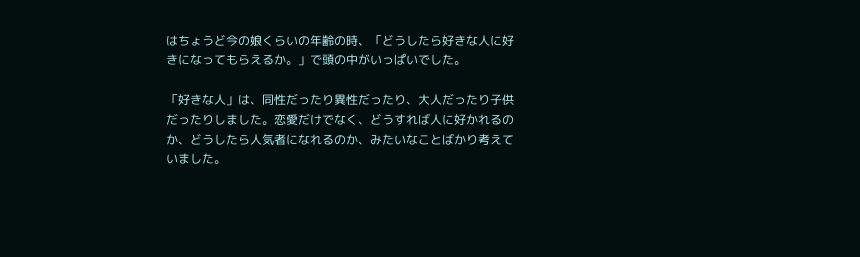はちょうど今の娘くらいの年齢の時、「どうしたら好きな人に好きになってもらえるか。」で頭の中がいっぱいでした。

「好きな人」は、同性だったり異性だったり、大人だったり子供だったりしました。恋愛だけでなく、どうすれば人に好かれるのか、どうしたら人気者になれるのか、みたいなことばかり考えていました。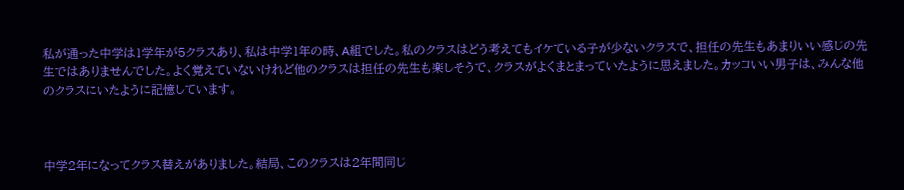私が通った中学は1学年が5クラスあり、私は中学1年の時、A組でした。私のクラスはどう考えてもイケている子が少ないクラスで、担任の先生もあまりいい感じの先生ではありませんでした。よく覚えていないけれど他のクラスは担任の先生も楽しそうで、クラスがよくまとまっていたように思えました。カッコいい男子は、みんな他のクラスにいたように記憶しています。



中学2年になってクラス替えがありました。結局、このクラスは2年間同じ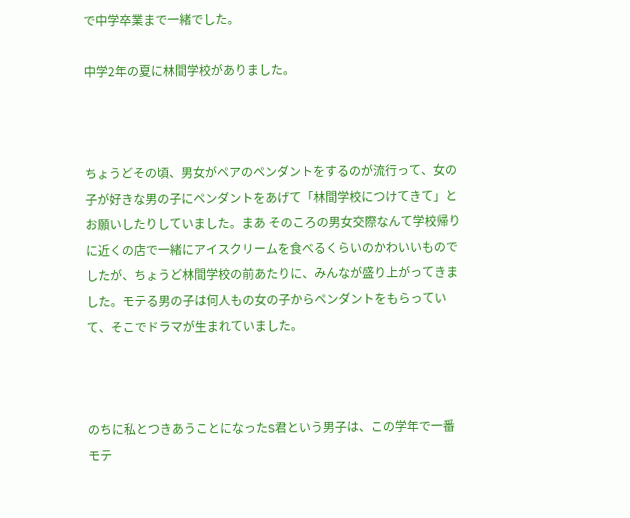で中学卒業まで一緒でした。

中学2年の夏に林間学校がありました。



ちょうどその頃、男女がペアのペンダントをするのが流行って、女の子が好きな男の子にペンダントをあげて「林間学校につけてきて」とお願いしたりしていました。まあ そのころの男女交際なんて学校帰りに近くの店で一緒にアイスクリームを食べるくらいのかわいいものでしたが、ちょうど林間学校の前あたりに、みんなが盛り上がってきました。モテる男の子は何人もの女の子からペンダントをもらっていて、そこでドラマが生まれていました。



のちに私とつきあうことになったS君という男子は、この学年で一番モテ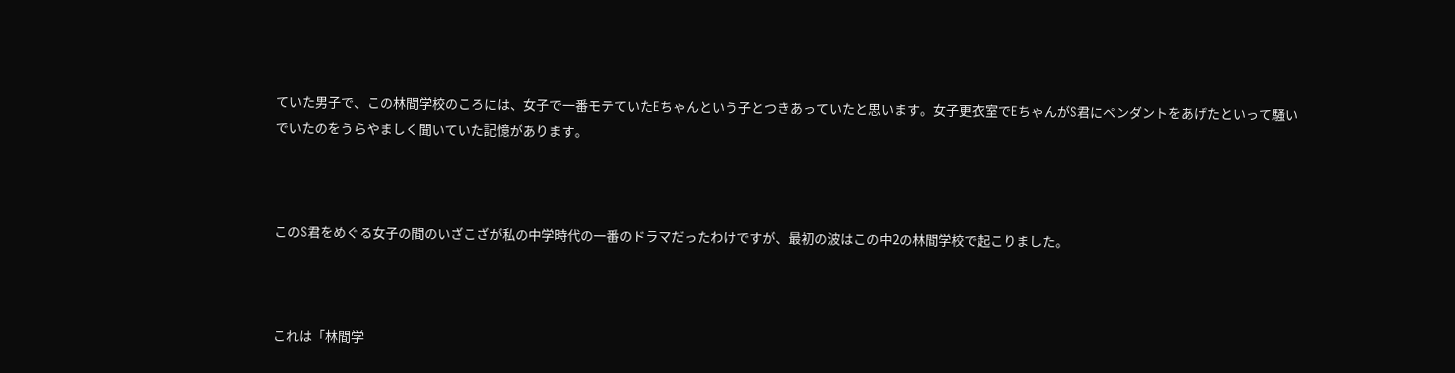ていた男子で、この林間学校のころには、女子で一番モテていたEちゃんという子とつきあっていたと思います。女子更衣室でEちゃんがS君にペンダントをあげたといって騒いでいたのをうらやましく聞いていた記憶があります。



このS君をめぐる女子の間のいざこざが私の中学時代の一番のドラマだったわけですが、最初の波はこの中2の林間学校で起こりました。



これは「林間学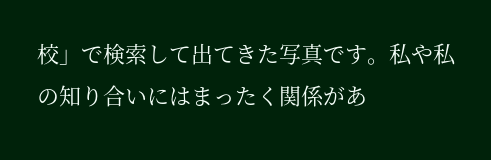校」で検索して出てきた写真です。私や私の知り合いにはまったく関係があ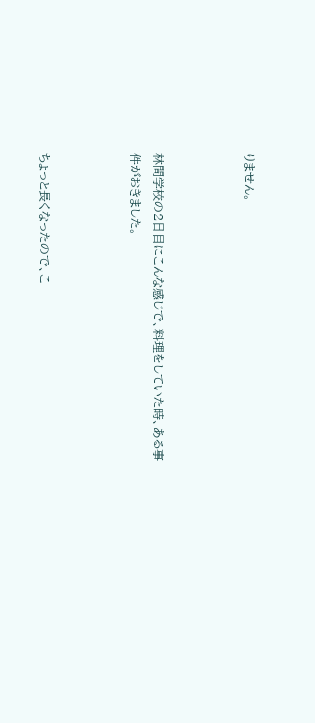りません。



林間学校の2日目にこんな感じで、料理をしていた時、ある事件がおきました。



ちょっと長くなったので、こ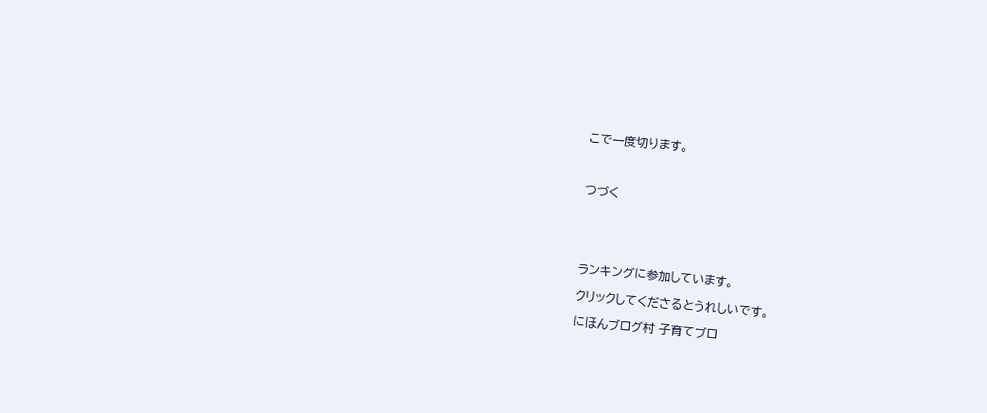こで一度切ります。



つづく





ランキングに参加しています。

クリックしてくださるとうれしいです。

にほんブログ村 子育てブロ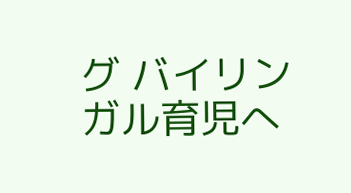グ バイリンガル育児へ